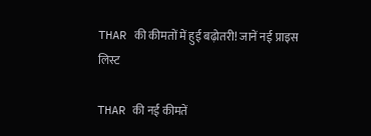THAR की कीमतों में हुई बढ़ोतरी! जानें नई प्राइस लिस्ट

THAR की नई कीमतें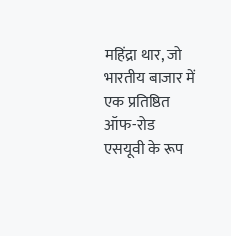महिंद्रा थार, जो भारतीय बाजार में एक प्रतिष्ठित ऑफ-रोड एसयूवी के रूप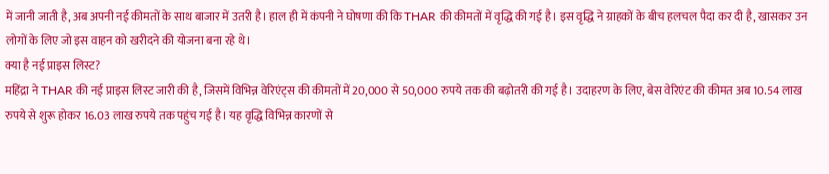में जानी जाती है, अब अपनी नई कीमतों के साथ बाजार में उतरी है। हाल ही में कंपनी ने घोषणा की कि THAR की कीमतों में वृद्धि की गई है। इस वृद्धि ने ग्राहकों के बीच हलचल पैदा कर दी है, खासकर उन लोगों के लिए जो इस वाहन को खरीदने की योजना बना रहे थे।
क्या है नई प्राइस लिस्ट?
महिंद्रा ने THAR की नई प्राइस लिस्ट जारी की है, जिसमें विभिन्न वेरिएंट्स की कीमतों में 20,000 से 50,000 रुपये तक की बढ़ोतरी की गई है। उदाहरण के लिए, बेस वेरिएंट की कीमत अब 10.54 लाख रुपये से शुरू होकर 16.03 लाख रुपये तक पहुंच गई है। यह वृद्धि विभिन्न कारणों से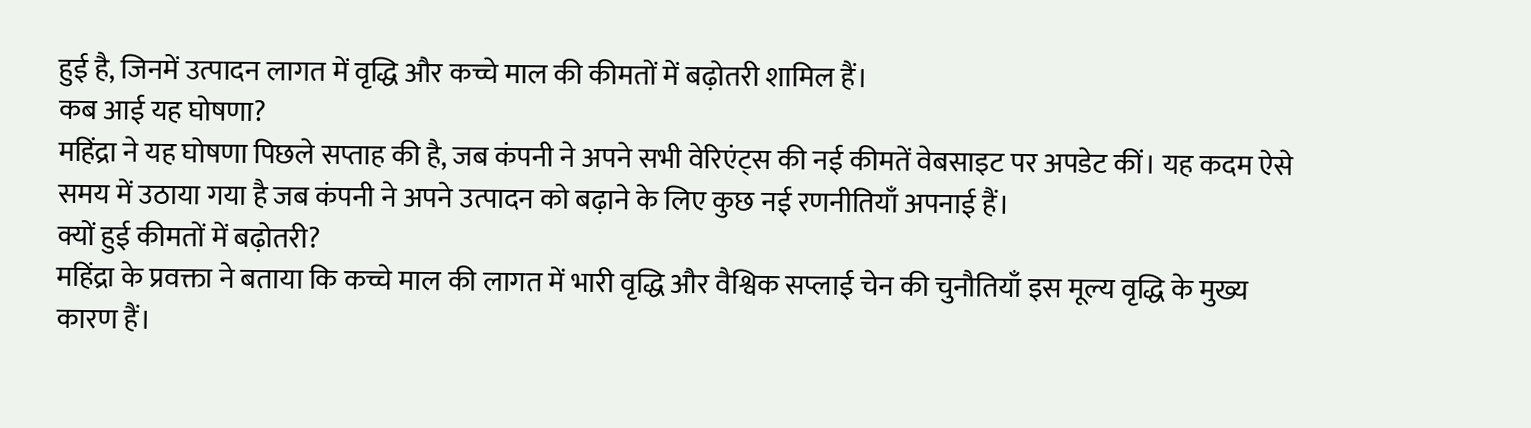हुई है, जिनमें उत्पादन लागत में वृद्धि और कच्चे माल की कीमतों में बढ़ोतरी शामिल हैं।
कब आई यह घोषणा?
महिंद्रा ने यह घोषणा पिछले सप्ताह की है, जब कंपनी ने अपने सभी वेरिएंट्स की नई कीमतें वेबसाइट पर अपडेट कीं। यह कदम ऐसे समय में उठाया गया है जब कंपनी ने अपने उत्पादन को बढ़ाने के लिए कुछ नई रणनीतियाँ अपनाई हैं।
क्यों हुई कीमतों में बढ़ोतरी?
महिंद्रा के प्रवक्ता ने बताया कि कच्चे माल की लागत में भारी वृद्धि और वैश्विक सप्लाई चेन की चुनौतियाँ इस मूल्य वृद्धि के मुख्य कारण हैं।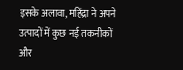इसके अलावा, महिंद्रा ने अपने उत्पादों में कुछ नई तकनीकों और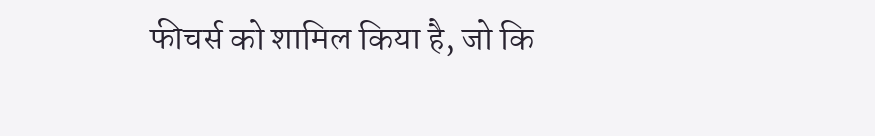फीचर्स को शामिल किया है, जो कि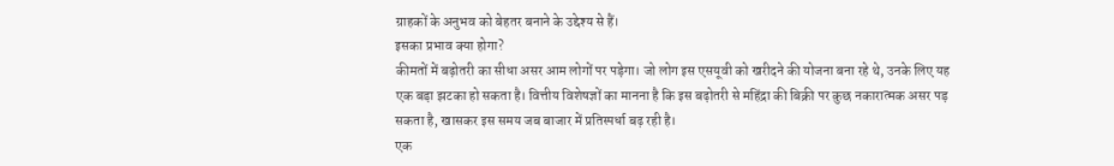ग्राहकों के अनुभव को बेहतर बनाने के उद्देश्य से हैं।
इसका प्रभाव क्या होगा?
कीमतों में बढ़ोतरी का सीधा असर आम लोगों पर पड़ेगा। जो लोग इस एसयूवी को खरीदने की योजना बना रहे थे, उनके लिए यह एक बड़ा झटका हो सकता है। वित्तीय विशेषज्ञों का मानना है कि इस बढ़ोतरी से महिंद्रा की बिक्री पर कुछ नकारात्मक असर पड़ सकता है, खासकर इस समय जब बाजार में प्रतिस्पर्धा बढ़ रही है।
एक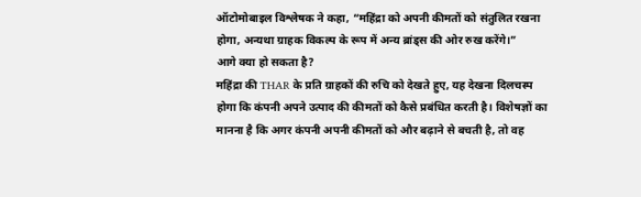ऑटोमोबाइल विश्लेषक ने कहा, “महिंद्रा को अपनी कीमतों को संतुलित रखना होगा, अन्यथा ग्राहक विकल्प के रूप में अन्य ब्रांड्स की ओर रुख करेंगे।”
आगे क्या हो सकता है?
महिंद्रा की THAR के प्रति ग्राहकों की रुचि को देखते हुए, यह देखना दिलचस्प होगा कि कंपनी अपने उत्पाद की कीमतों को कैसे प्रबंधित करती है। विशेषज्ञों का मानना है कि अगर कंपनी अपनी कीमतों को और बढ़ाने से बचती है, तो वह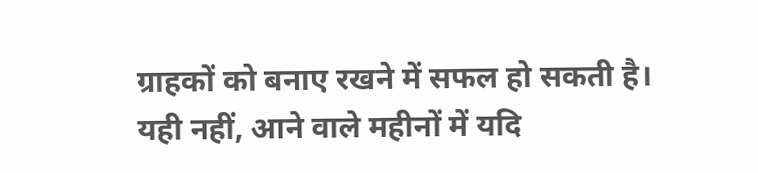ग्राहकों को बनाए रखने में सफल हो सकती है।
यही नहीं, आने वाले महीनों में यदि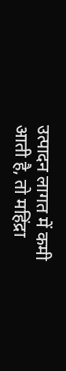उत्पादन लागत में कमी आती है, तो महिंद्रा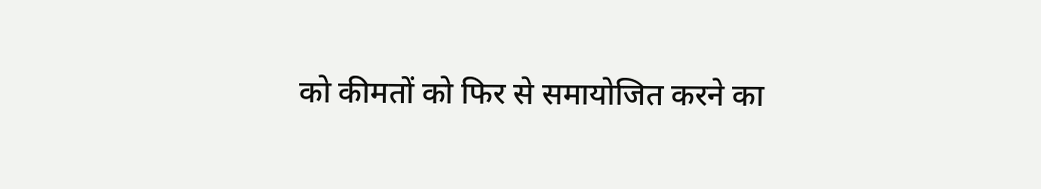को कीमतों को फिर से समायोजित करने का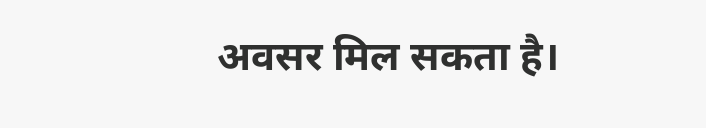अवसर मिल सकता है।